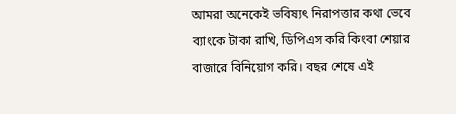আমরা অনেকেই ভবিষ্যৎ নিরাপত্তার কথা ভেবে ব্যাংকে টাকা রাখি, ডিপিএস করি কিংবা শেয়ার বাজারে বিনিয়োগ করি। বছর শেষে এই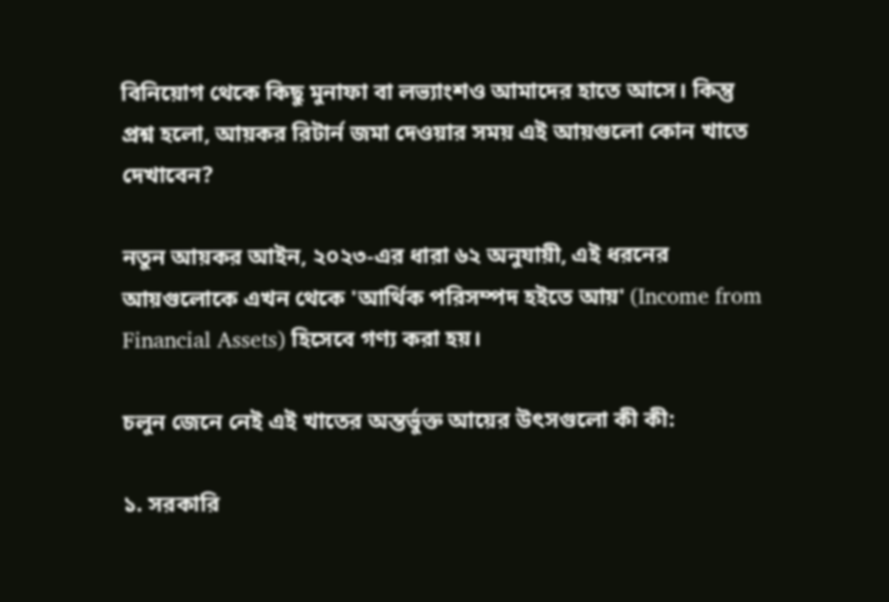বিনিয়োগ থেকে কিছু মুনাফা বা লভ্যাংশও আমাদের হাতে আসে। কিন্তু প্রশ্ন হলো, আয়কর রিটার্ন জমা দেওয়ার সময় এই আয়গুলো কোন খাতে দেখাবেন?

নতুন আয়কর আইন, ২০২৩-এর ধারা ৬২ অনুযায়ী, এই ধরনের আয়গুলোকে এখন থেকে 'আর্থিক পরিসম্পদ হইতে আয়' (Income from Financial Assets) হিসেবে গণ্য করা হয়।

চলুন জেনে নেই এই খাতের অন্তর্ভুক্ত আয়ের উৎসগুলো কী কী:

১. সরকারি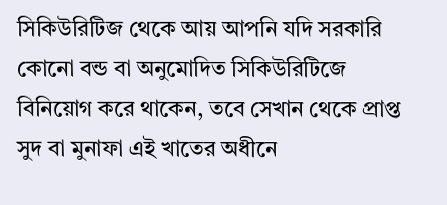সিকিউরিটিজ থেকে আয় আপনি যদি সরকারি কোনো বন্ড বা অনুমোদিত সিকিউরিটিজে বিনিয়োগ করে থাকেন, তবে সেখান থেকে প্রাপ্ত সুদ বা মুনাফা এই খাতের অধীনে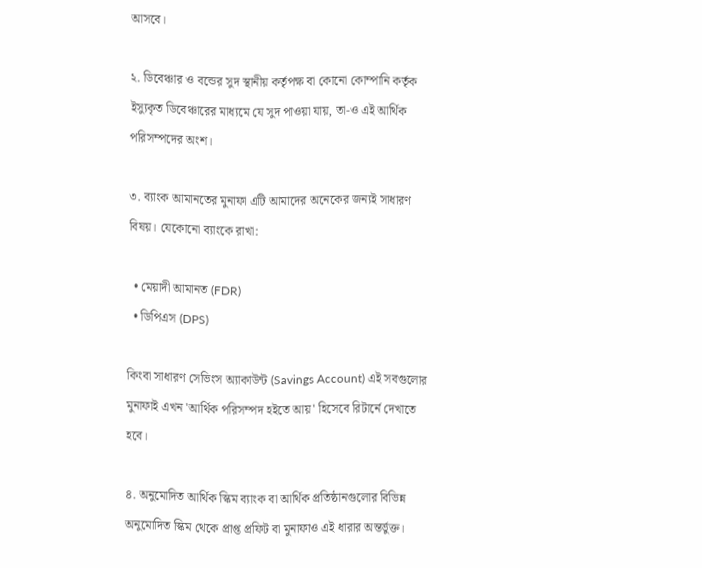আসবে।

২. ডিবেঞ্চার ও বন্ডের সুদ স্থানীয় কর্তৃপক্ষ বা কোনো কোম্পানি কর্তৃক ইস্যুকৃত ডিবেঞ্চারের মাধ্যমে যে সুদ পাওয়া যায়, তা-ও এই আর্থিক পরিসম্পদের অংশ।

৩. ব্যাংক আমানতের মুনাফা এটি আমাদের অনেকের জন্যই সাধারণ বিষয়। যেকোনো ব্যাংকে রাখা:

  • মেয়াদী আমানত (FDR)
  • ডিপিএস (DPS)

কিংবা সাধারণ সেভিংস অ্যাকাউন্ট (Savings Account) এই সবগুলোর মুনাফাই এখন 'আর্থিক পরিসম্পদ হইতে আয়' হিসেবে রিটার্নে দেখাতে হবে।

৪. অনুমোদিত আর্থিক স্কিম ব্যাংক বা আর্থিক প্রতিষ্ঠানগুলোর বিভিন্ন অনুমোদিত স্কিম থেকে প্রাপ্ত প্রফিট বা মুনাফাও এই ধারার অন্তর্ভুক্ত।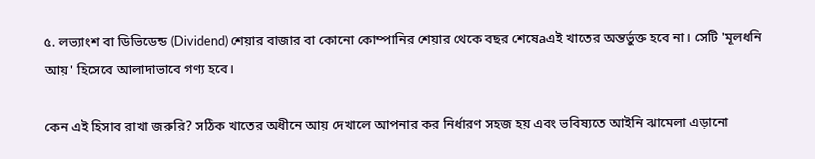৫. লভ্যাংশ বা ডিভিডেন্ড (Dividend) শেয়ার বাজার বা কোনো কোম্পানির শেয়ার থেকে বছর শেষেaএই খাতের অন্তর্ভুক্ত হবে না। সেটি 'মূলধনি আয়' হিসেবে আলাদাভাবে গণ্য হবে।

কেন এই হিসাব রাখা জরুরি? সঠিক খাতের অধীনে আয় দেখালে আপনার কর নির্ধারণ সহজ হয় এবং ভবিষ্যতে আইনি ঝামেলা এড়ানো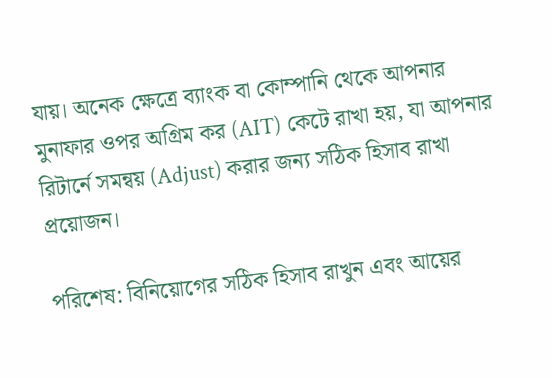যায়। অনেক ক্ষেত্রে ব্যাংক বা কোম্পানি থেকে আপনার মুনাফার ওপর অগ্রিম কর (AIT) কেটে রাখা হয়, যা আপনার রিটার্নে সমন্বয় (Adjust) করার জন্য সঠিক হিসাব রাখা প্রয়োজন।

পরিশেষ: বিনিয়োগের সঠিক হিসাব রাখুন এবং আয়ের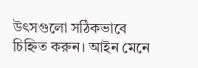উৎসগুলো সঠিকভাবে চিহ্নিত করুন। আইন মেনে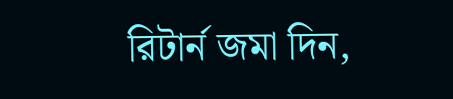রিটার্ন জমা দিন,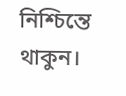নিশ্চিন্তে থাকুন।